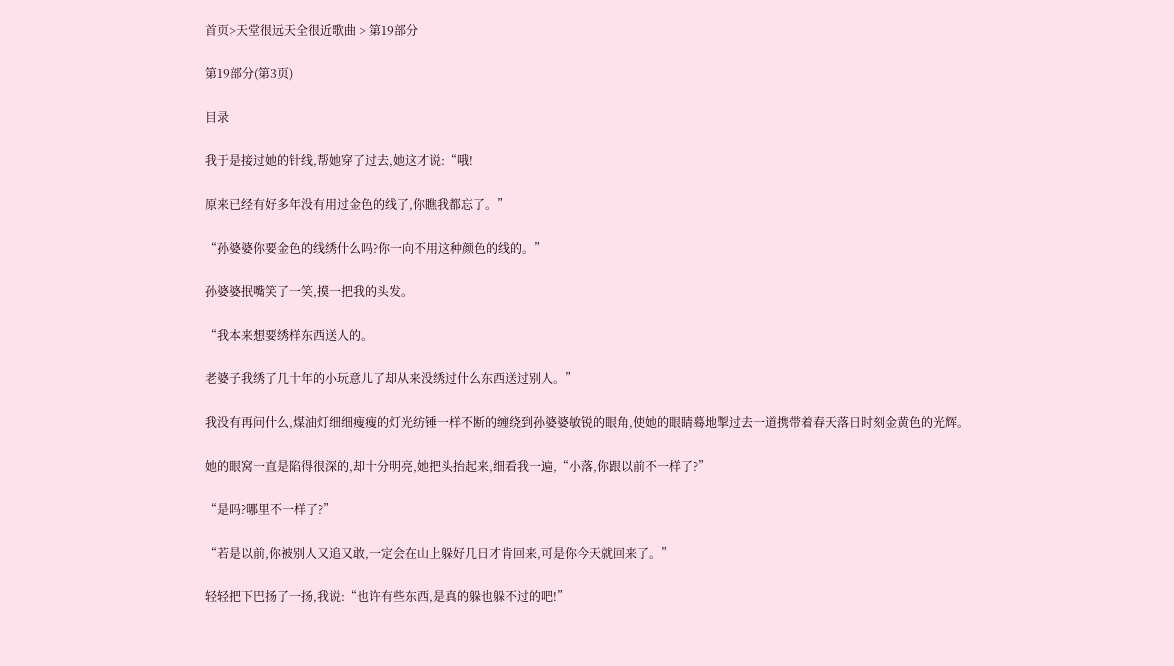首页>天堂很远天全很近歌曲 > 第19部分

第19部分(第3页)

目录

我于是接过她的针线,帮她穿了过去,她这才说:“哦!

原来已经有好多年没有用过金色的线了,你瞧我都忘了。”

“孙婆婆你要金色的线绣什么吗?你一向不用这种颜色的线的。”

孙婆婆抿嘴笑了一笑,摸一把我的头发。

“我本来想要绣样东西送人的。

老婆子我绣了几十年的小玩意儿了却从来没绣过什么东西送过别人。”

我没有再问什么,煤油灯细细瘦瘦的灯光纺锤一样不断的缠绕到孙婆婆敏锐的眼角,使她的眼睛蓦地掣过去一道携带着春天落日时刻金黄色的光辉。

她的眼窝一直是陷得很深的,却十分明亮,她把头抬起来,细看我一遍,“小落,你跟以前不一样了?”

“是吗?哪里不一样了?”

“若是以前,你被别人又追又敢,一定会在山上躲好几日才肯回来,可是你今天就回来了。”

轻轻把下巴扬了一扬,我说:“也许有些东西,是真的躲也躲不过的吧!”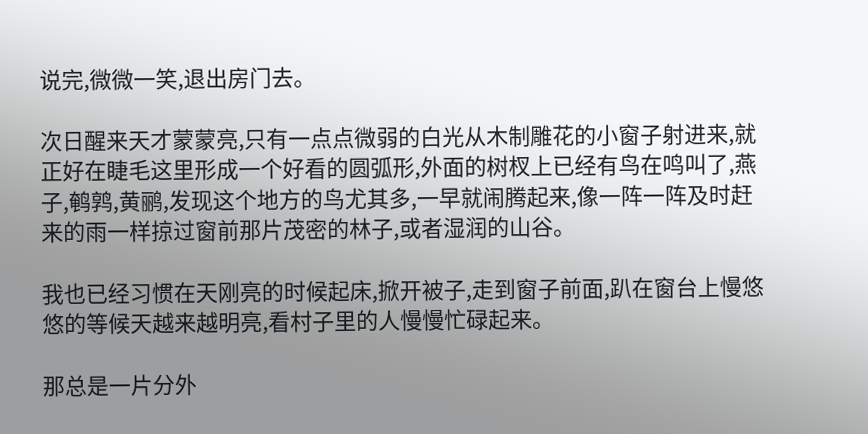说完,微微一笑,退出房门去。

次日醒来天才蒙蒙亮,只有一点点微弱的白光从木制雕花的小窗子射进来,就正好在睫毛这里形成一个好看的圆弧形,外面的树杈上已经有鸟在鸣叫了,燕子,鹌鹑,黄鹂,发现这个地方的鸟尤其多,一早就闹腾起来,像一阵一阵及时赶来的雨一样掠过窗前那片茂密的林子,或者湿润的山谷。

我也已经习惯在天刚亮的时候起床,掀开被子,走到窗子前面,趴在窗台上慢悠悠的等候天越来越明亮,看村子里的人慢慢忙碌起来。

那总是一片分外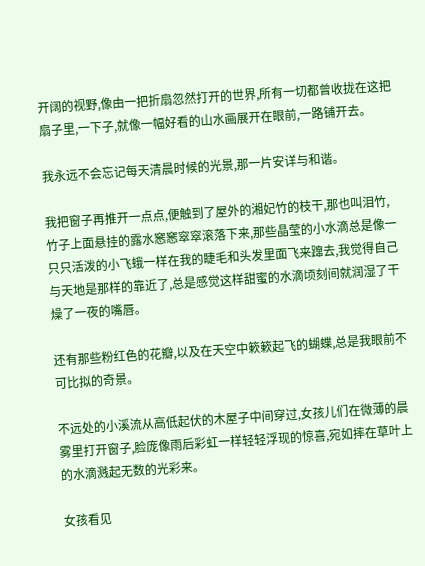开阔的视野,像由一把折扇忽然打开的世界,所有一切都曾收拢在这把扇子里,一下子,就像一幅好看的山水画展开在眼前,一路铺开去。

我永远不会忘记每天清晨时候的光景,那一片安详与和谐。

我把窗子再推开一点点,便触到了屋外的湘妃竹的枝干,那也叫泪竹,竹子上面悬挂的露水窸窸窣窣滚落下来,那些晶莹的小水滴总是像一只只活泼的小飞蛾一样在我的睫毛和头发里面飞来蹿去,我觉得自己与天地是那样的靠近了,总是感觉这样甜蜜的水滴顷刻间就润湿了干燥了一夜的嘴唇。

还有那些粉红色的花瓣,以及在天空中簌簌起飞的蝴蝶,总是我眼前不可比拟的奇景。

不远处的小溪流从高低起伏的木屋子中间穿过,女孩儿们在微薄的晨雾里打开窗子,脸庞像雨后彩虹一样轻轻浮现的惊喜,宛如摔在草叶上的水滴溅起无数的光彩来。

女孩看见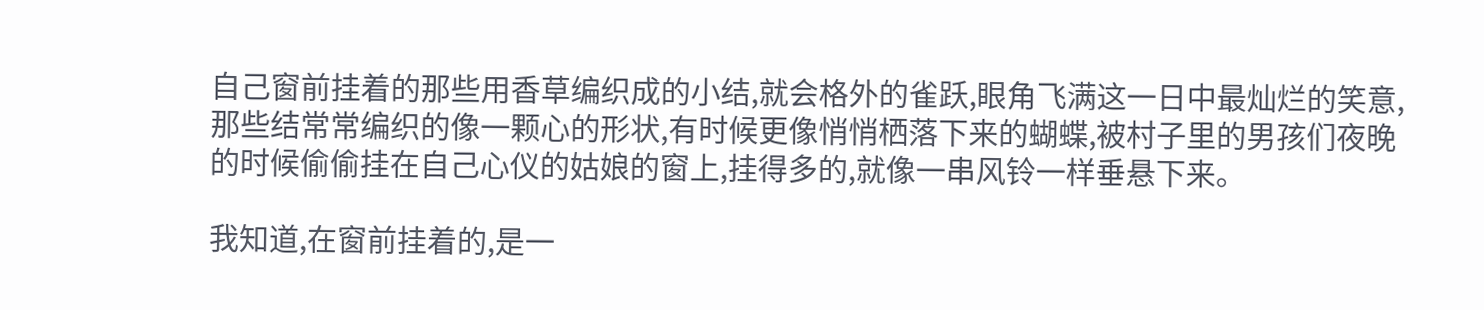自己窗前挂着的那些用香草编织成的小结,就会格外的雀跃,眼角飞满这一日中最灿烂的笑意,那些结常常编织的像一颗心的形状,有时候更像悄悄栖落下来的蝴蝶,被村子里的男孩们夜晚的时候偷偷挂在自己心仪的姑娘的窗上,挂得多的,就像一串风铃一样垂悬下来。

我知道,在窗前挂着的,是一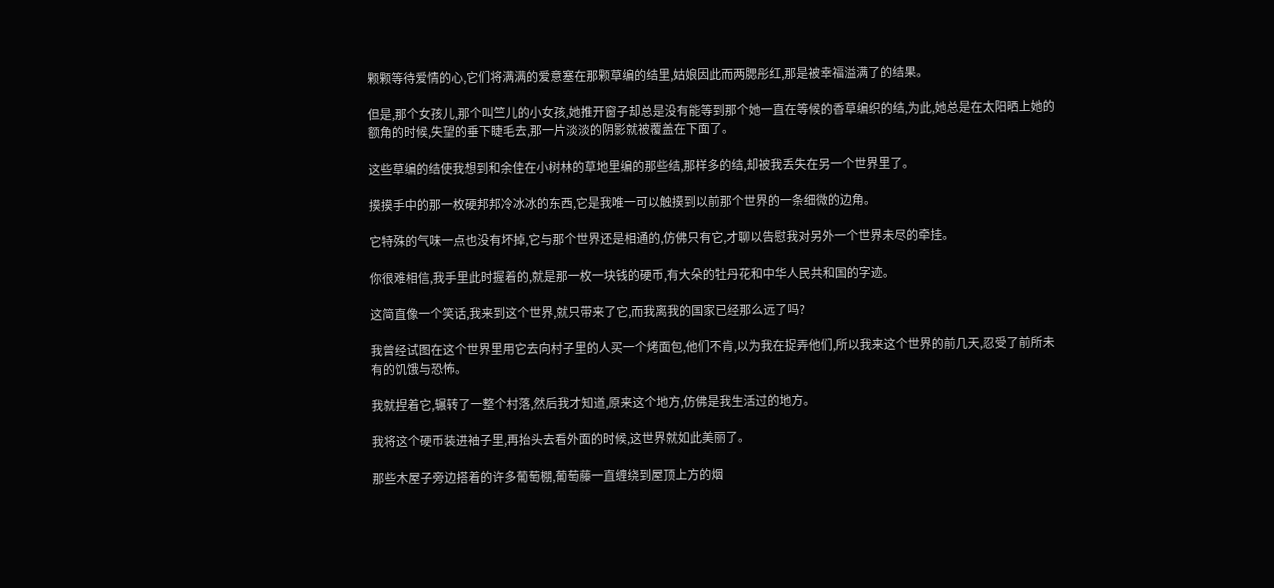颗颗等待爱情的心,它们将满满的爱意塞在那颗草编的结里,姑娘因此而两腮彤红,那是被幸福溢满了的结果。

但是,那个女孩儿,那个叫竺儿的小女孩,她推开窗子却总是没有能等到那个她一直在等候的香草编织的结,为此,她总是在太阳晒上她的额角的时候,失望的垂下睫毛去,那一片淡淡的阴影就被覆盖在下面了。

这些草编的结使我想到和余佳在小树林的草地里编的那些结,那样多的结,却被我丢失在另一个世界里了。

摸摸手中的那一枚硬邦邦冷冰冰的东西,它是我唯一可以触摸到以前那个世界的一条细微的边角。

它特殊的气味一点也没有坏掉,它与那个世界还是相通的,仿佛只有它,才聊以告慰我对另外一个世界未尽的牵挂。

你很难相信,我手里此时握着的,就是那一枚一块钱的硬币,有大朵的牡丹花和中华人民共和国的字迹。

这简直像一个笑话,我来到这个世界,就只带来了它,而我离我的国家已经那么远了吗?

我曾经试图在这个世界里用它去向村子里的人买一个烤面包,他们不肯,以为我在捉弄他们,所以我来这个世界的前几天,忍受了前所未有的饥饿与恐怖。

我就捏着它,辗转了一整个村落,然后我才知道,原来这个地方,仿佛是我生活过的地方。

我将这个硬币装进袖子里,再抬头去看外面的时候,这世界就如此美丽了。

那些木屋子旁边搭着的许多葡萄棚,葡萄藤一直缠绕到屋顶上方的烟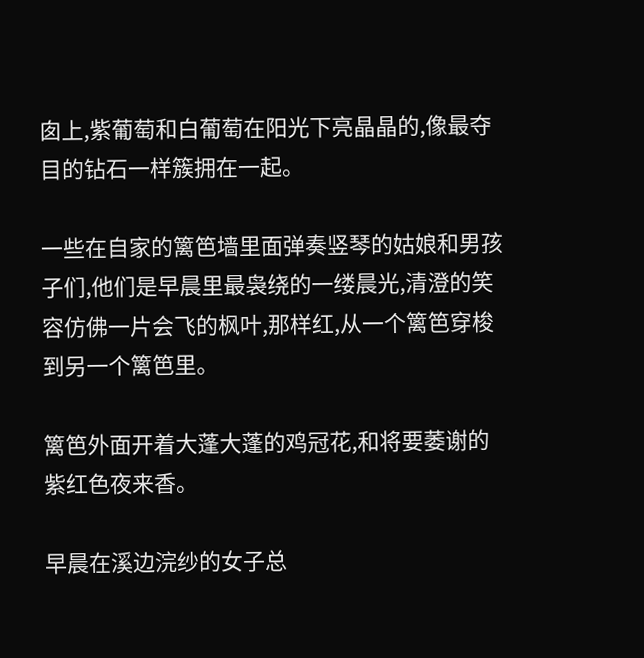囱上,紫葡萄和白葡萄在阳光下亮晶晶的,像最夺目的钻石一样簇拥在一起。

一些在自家的篱笆墙里面弹奏竖琴的姑娘和男孩子们,他们是早晨里最袅绕的一缕晨光,清澄的笑容仿佛一片会飞的枫叶,那样红,从一个篱笆穿梭到另一个篱笆里。

篱笆外面开着大蓬大蓬的鸡冠花,和将要萎谢的紫红色夜来香。

早晨在溪边浣纱的女子总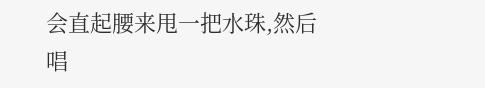会直起腰来甩一把水珠,然后唱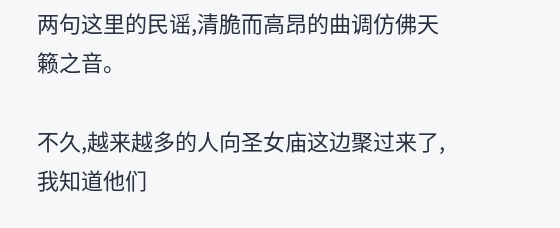两句这里的民谣,清脆而高昂的曲调仿佛天籁之音。

不久,越来越多的人向圣女庙这边聚过来了,我知道他们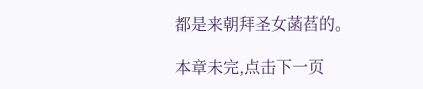都是来朝拜圣女菡萏的。

本章未完,点击下一页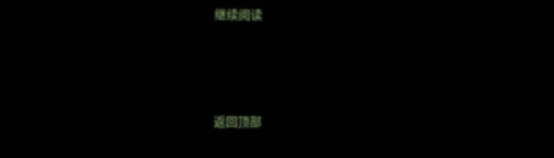继续阅读



返回顶部